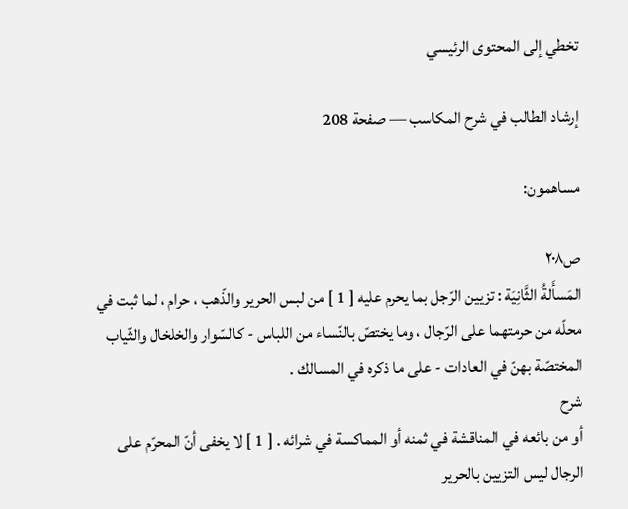تخطي إلى المحتوى الرئيسي

إرشاد الطالب في شرح المكاسب — صفحة 208

مساهمون:

ص٢٠٨
المَسأَلةُ الثَّانِيَة : تزيين الرّجل بما يحرم عليه [ 1 ] من لبس الحرير والذّهب ، حرام ، لما ثبت في محلّه من حرمتهما على الرّجال ، وما يختصّ بالنّساء من اللباس - كالسّوار والخلخال والثّياب المختصّة بهنّ في العادات - على ما ذكره في المسالك .
شرح
أو من بائعه في المناقشة في ثمنه أو المماكسة في شرائه . [ 1 ] لا يخفى أنّ المحرّم على الرجال ليس التزيين بالحرير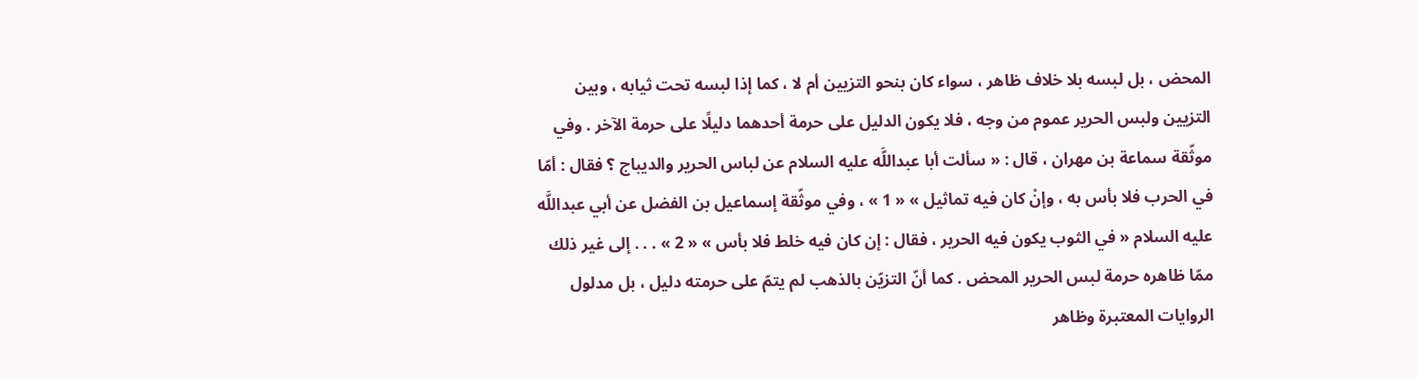المحض ، بل لبسه بلا خلاف ظاهر ، سواء كان بنحو التزيين أم لا ، كما إذا لبسه تحت ثيابه ، وبين التزيين ولبس الحرير عموم من وجه ، فلا يكون الدليل على حرمة أحدهما دليلًا على حرمة الآخر . وفي موثّقة سماعة بن مهران ، قال : « سألت أبا عبداللَّه عليه السلام عن لباس الحرير والديباج ؟ فقال : أمّا في الحرب فلا بأس به ، وإنْ كان فيه تماثيل » « 1 » ، وفي موثّقة إسماعيل بن الفضل عن أبي عبداللَّه عليه السلام « في الثوب يكون فيه الحرير ، فقال : إن كان فيه خلط فلا بأس » « 2 » . . . إلى غير ذلك ممّا ظاهره حرمة لبس الحرير المحض . كما أنّ التزيّن بالذهب لم يتمّ على حرمته دليل ، بل مدلول الروايات المعتبرة وظاهر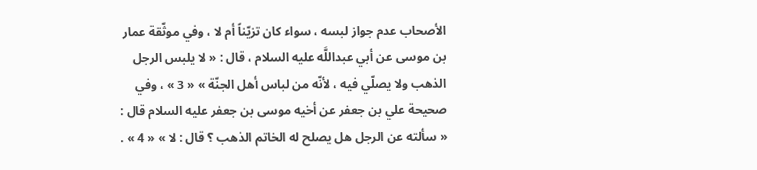الأصحاب عدم جواز لبسه ، سواء كان تزيّناً أم لا ، وفي موثّقة عمار بن موسى عن أبي عبداللَّه عليه السلام ، قال : « لا يلبس الرجل الذهب ولا يصلّي فيه ، لأنّه من لباس أهل الجنّة » « 3 » ، وفي صحيحة علي بن جعفر عن أخيه موسى بن جعفر عليه السلام قال : « سألته عن الرجل هل يصلح له الخاتم الذهب ؟ قال : لا » « 4 » .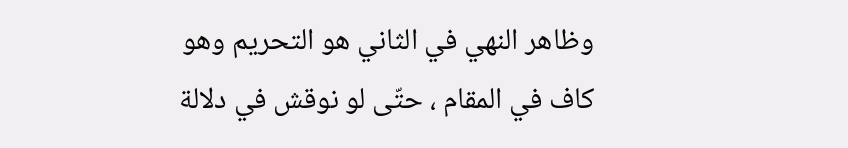وظاهر النهي في الثاني هو التحريم وهو كاف في المقام ، حتّى لو نوقش في دلالة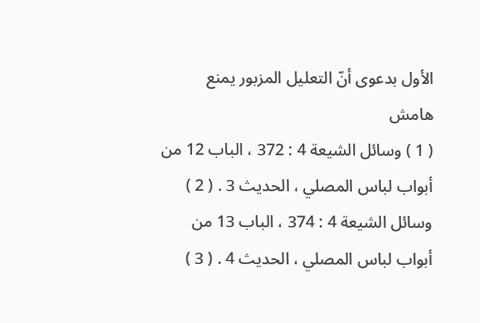الأول بدعوى أنّ التعليل المزبور يمنع
هامش
( 1 ) وسائل الشيعة 4 : 372 ، الباب 12 من أبواب لباس المصلي ، الحديث 3 . ( 2 ) وسائل الشيعة 4 : 374 ، الباب 13 من أبواب لباس المصلي ، الحديث 4 . ( 3 )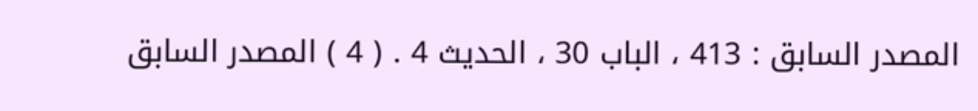المصدر السابق : 413 ، الباب 30 ، الحديث 4 . ( 4 ) المصدر السابق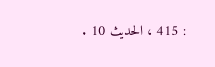: 415 ، الحديث 10 .